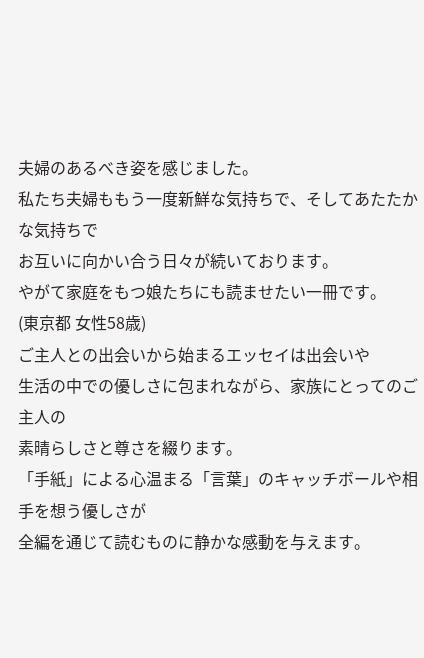夫婦のあるべき姿を感じました。
私たち夫婦ももう一度新鮮な気持ちで、そしてあたたかな気持ちで
お互いに向かい合う日々が続いております。
やがて家庭をもつ娘たちにも読ませたい一冊です。
(東京都 女性58歳)
ご主人との出会いから始まるエッセイは出会いや
生活の中での優しさに包まれながら、家族にとってのご主人の
素晴らしさと尊さを綴ります。
「手紙」による心温まる「言葉」のキャッチボールや相手を想う優しさが
全編を通じて読むものに静かな感動を与えます。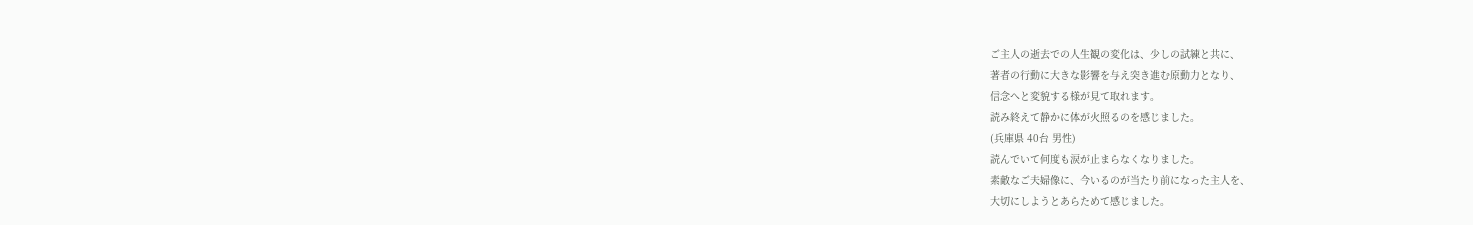ご主人の逝去での人生観の変化は、少しの試練と共に、
著者の行動に大きな影響を与え突き進む原動力となり、
信念へと変貌する様が見て取れます。
読み終えて静かに体が火照るのを感じました。
(兵庫県 40台 男性)
読んでいて何度も涙が止まらなくなりました。
素敵なご夫婦像に、今いるのが当たり前になった主人を、
大切にしようとあらためて感じました。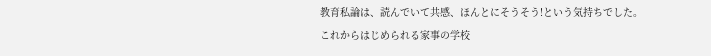教育私論は、読んでいて共感、ほんとにそうそう!という気持ちでした。
これからはじめられる家事の学校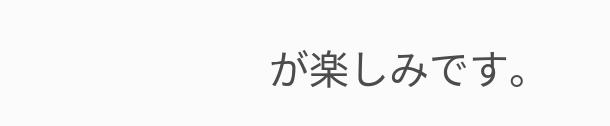が楽しみです。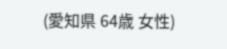(愛知県 64歳 女性)